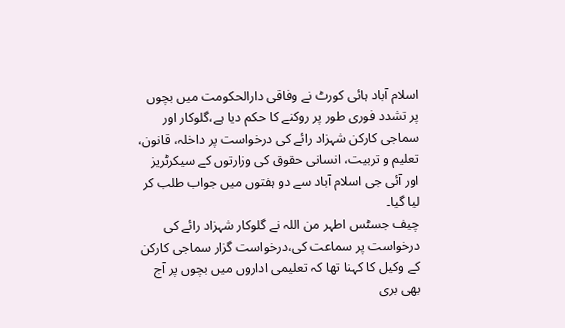اسلام آباد ہائی کورٹ نے وفاقی دارالحکومت میں بچوں پر تشدد فوری طور پر روکنے کا حکم دیا ہے،گلوکار اور سماجی کارکن شہزاد رائے کی درخواست پر داخلہ، قانون، تعلیم و تربیت، انسانی حقوق کی وزارتوں کے سیکرٹریز اور آئی جی اسلام آباد سے دو ہفتوں میں جواب طلب کر لیا گیا۔
چیف جسٹس اطہر من اللہ نے گلوکار شہزاد رائے کی درخواست پر سماعت کی،درخواست گزار سماجی کارکن کے وکیل کا کہنا تھا کہ تعلیمی اداروں میں بچوں پر آج بھی بری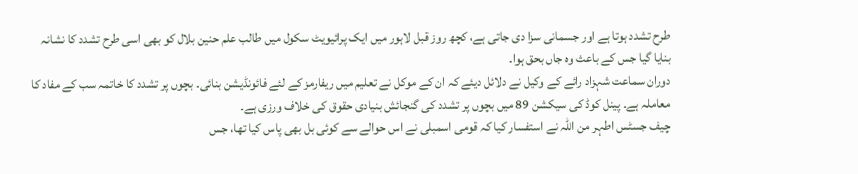طرح تشدد ہوتا ہے اور جسمانی سزا دی جاتی ہے، کچھ روز قبل لاہور میں ایک پرائیویٹ سکول میں طالب علم حنین بلال کو بھی اسی طرح تشدد کا نشانہ بنایا گیا جس کے باعث وہ جاں بحق ہوا۔
دوران سماعت شہزاد رائے کے وکیل نے دلائل دیئے کہ ان کے موکل نے تعلیم میں ریفارمز کے لئے فائونڈیشن بنائی۔ بچوں پر تشدد کا خاتمہ سب کے مفاد کا معاملہ ہے۔ پینل کوڈ کی سیکشن 89 میں بچوں پر تشدد کی گنجائش بنیادی حقوق کی خلاف ورزی ہے۔
چیف جسٹس اطہر من اللہ نے استفسار کیا کہ قومی اسمبلی نے اس حوالے سے کوئی بل بھی پاس کیا تھا، جس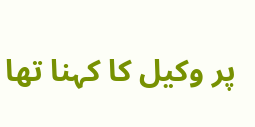پر وکیل کا کہنا تھا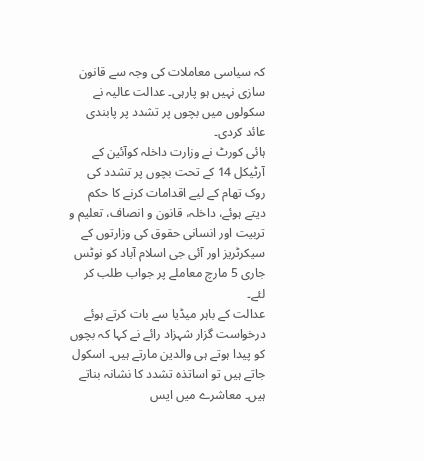کہ سیاسی معاملات کی وجہ سے قانون سازی نہیں ہو پارہی۔ عدالت عالیہ نے سکولوں میں بچوں پر تشدد پر پابندی عائد کردی۔
ہائی کورٹ نے وزارت داخلہ کوآئین کے آرٹیکل 14 کے تحت بچوں پر تشدد کی روک تھام کے لیے اقدامات کرنے کا حکم دیتے ہوئے، داخلہ، قانون و انصاف، تعلیم و تربیت اور انسانی حقوق کی وزارتوں کے سیکرٹریز اور آئی جی اسلام آباد کو نوٹس جاری 5 مارچ معاملے پر جواب طلب کر لئے۔
عدالت کے باہر میڈیا سے بات کرتے ہوئے درخواست گزار شہزاد رائے نے کہا کہ بچوں کو پیدا ہوتے ہی والدین مارتے ہیں۔ اسکول جاتے ہیں تو اساتذہ تشدد کا نشانہ بناتے ہیں۔ معاشرے میں ایس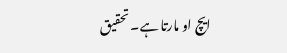ایچ او مارتا ہے۔ تحقیق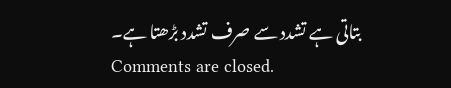بتاتی ہے تشدد سے صرف تشدد بڑھتا ہے۔
Comments are closed.